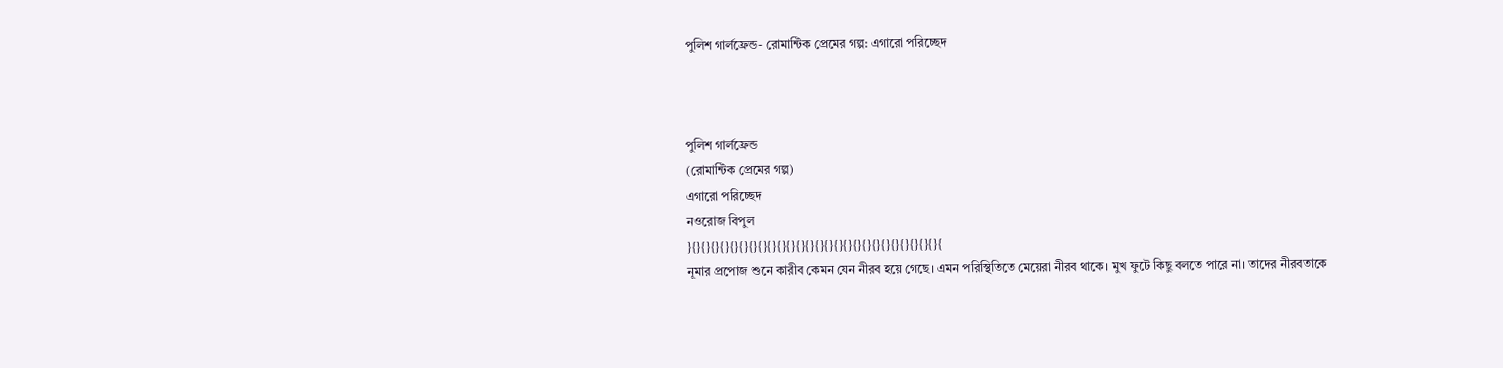পুলিশ গার্লফ্রেন্ড- রোমান্টিক প্রেমের গল্প: এগারো পরিচ্ছেদ



পুলিশ গার্লফ্রেন্ড
(রোমান্টিক প্রেমের গল্প)
এগারো পরিচ্ছেদ
নওরোজ বিপুল
}{}{}{}{}{}{}{}{}{}{}{}{}{}{}{}{}{}{}{}{}{}{}{}{}{}{}{
নূমার প্রপোজ শুনে কারীব কেমন যেন নীরব হয়ে গেছে। এমন পরিস্থিতিতে মেয়েরা নীরব থাকে। মুখ ফুটে কিছু বলতে পারে না। তাদের নীরবতাকে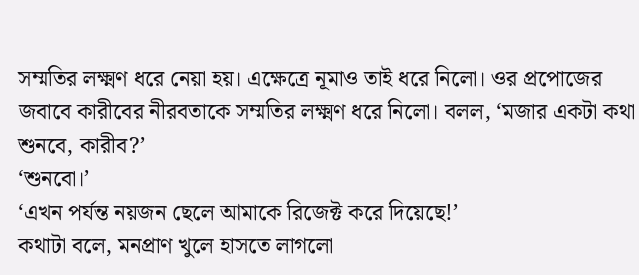সম্মতির লক্ষ্মণ ধরে নেয়া হয়। এক্ষেত্রে নূমাও তাই ধরে নিলো। ওর প্রপোজের জবাবে কারীবের নীরবতাকে সম্মতির লক্ষ্মণ ধরে নিলো। বলল, ‘মজার একটা কথা শুনবে, কারীব?’
‘শুনবো।’
‘এখন পর্যন্ত নয়জন ছেলে আমাকে রিজেক্ট করে দিয়েছে!’
কথাটা বলে, মনপ্রাণ খুলে হাসতে লাগলো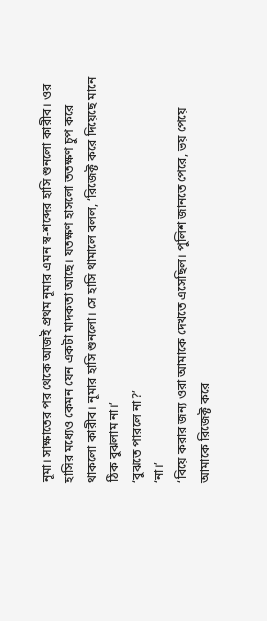নূমা। সাক্ষাতের পর থেকে আজই প্রথম নূমার এমন স্ব-শব্দের হাসি শুনলো কারীব। ওর হাসির মধ্যেও কেমন যেন একটা মাদকতা আছে। যতক্ষণ হাসলো ততক্ষণ চুপ করে থাকলো কারীব। নূমার হাসি শুনলো। সে হাসি থামালে বলল, ‘রিজেক্ট করে দিয়েছে মানে ঠিক বুঝলাম না।’
‘বুঝতে পারলে না?’
‘না।’
‘বিয়ে করার জন্য ওরা আমাকে দেখতে এসেছিল। পুলিশ জানতে পেরে, ভয় পেয়ে আমাকে রিজেক্ট করে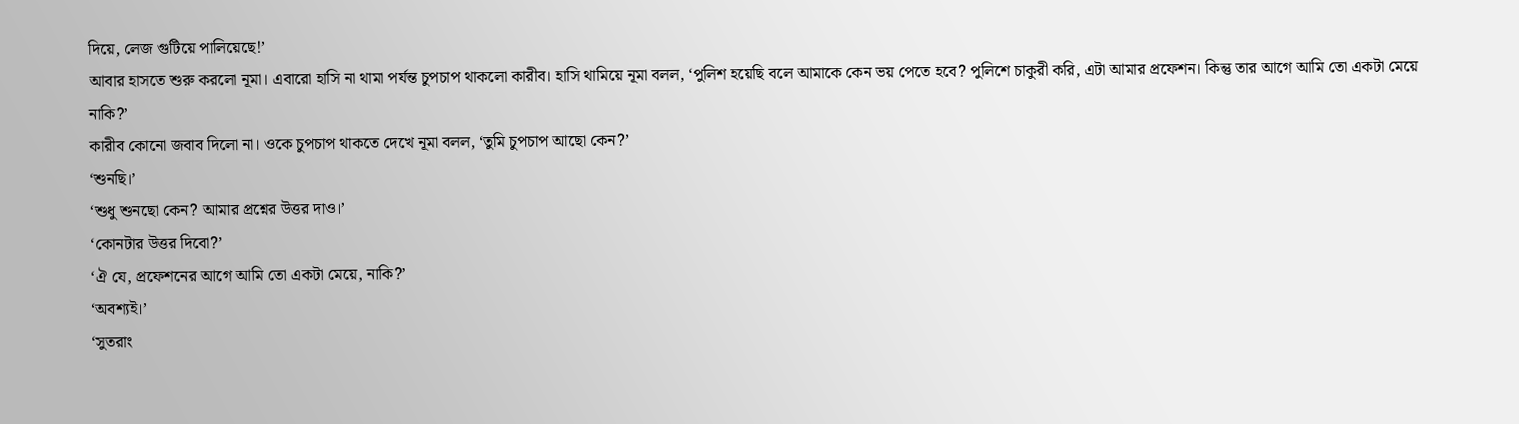দিয়ে, লেজ গুটিয়ে পালিয়েছে!’
আবার হাসতে শুরু করলো নূমা। এবারো হাসি না থামা পর্যন্ত চুপচাপ থাকলো কারীব। হাসি থামিয়ে নূমা বলল, ‘পুলিশ হয়েছি বলে আমাকে কেন ভয় পেতে হবে? পুলিশে চাকুরী করি, এটা আমার প্রফেশন। কিন্তু তার আগে আমি তো একটা মেয়ে নাকি?’
কারীব কোনো জবাব দিলো না। ওকে চুপচাপ থাকতে দেখে নূমা বলল, ‘তুমি চুপচাপ আছো কেন?’
‘শুনছি।’
‘শুধু শুনছো কেন? আমার প্রশ্নের উত্তর দাও।’
‘কোনটার উত্তর দিবো?’
‘ঐ যে, প্রফেশনের আগে আমি তো একটা মেয়ে, নাকি?’
‘অবশ্যই।’
‘সুতরাং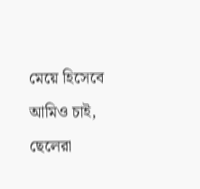মেয়ে হিসেবে আমিও চাই, ছেলেরা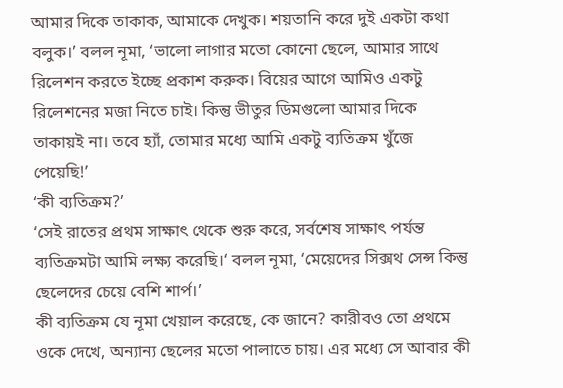আমার দিকে তাকাক, আমাকে দেখুক। শয়তানি করে দুই একটা কথা বলুক।’ বলল নূমা, ‘ভালো লাগার মতো কোনো ছেলে, আমার সাথে রিলেশন করতে ইচ্ছে প্রকাশ করুক। বিয়ের আগে আমিও একটু রিলেশনের মজা নিতে চাই। কিন্তু ভীতুর ডিমগুলো আমার দিকে তাকায়ই না। তবে হ্যাঁ, তোমার মধ্যে আমি একটু ব্যতিক্রম খুঁজে পেয়েছি!’
‘কী ব্যতিক্রম?’
‘সেই রাতের প্রথম সাক্ষাৎ থেকে শুরু করে, সর্বশেষ সাক্ষাৎ পর্যন্ত ব্যতিক্রমটা আমি লক্ষ্য করেছি।‘ বলল নূমা, ‘মেয়েদের সিক্সথ সেন্স কিন্তু ছেলেদের চেয়ে বেশি শার্প।’
কী ব্যতিক্রম যে নূমা খেয়াল করেছে, কে জানে? কারীবও তো প্রথমে ওকে দেখে, অন্যান্য ছেলের মতো পালাতে চায়। এর মধ্যে সে আবার কী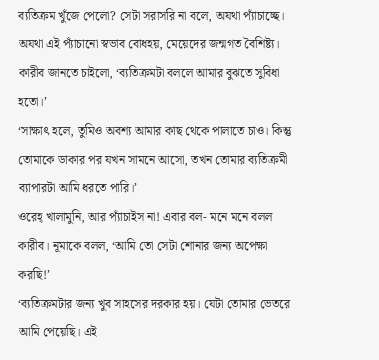ব্যতিক্রম খুঁজে পেলো? সেটা সরাসরি না বলে, অযথা প্যাঁচাচ্ছে। অযথা এই প্যাঁচানো স্বভাব বোধহয়, মেয়েদের জন্মগত বৈশিষ্ট্য।  কারীব জানতে চাইলো, ‘ব্যতিক্রমটা বললে আমার বুঝতে সুবিধা হতো।’
‘সাক্ষাৎ হলে, তুমিও অবশ্য আমার কাছ থেকে পালাতে চাও। কিন্তু তোমাকে ডাকার পর যখন সামনে আসো, তখন তোমার ব্যতিক্রমী ব্যাপারটা আমি ধরতে পারি।’
ওরেহ্ খালামুনি, আর প্যাঁচাইস না! এবার বল- মনে মনে বলল কারীব। নূমাকে বলল, ‘আমি তো সেটা শোনার জন্য অপেক্ষা করছি!’
‘ব্যতিক্রমটার জন্য খুব সাহসের দরকার হয়। যেটা তোমার ভেতরে আমি পেয়েছি। এই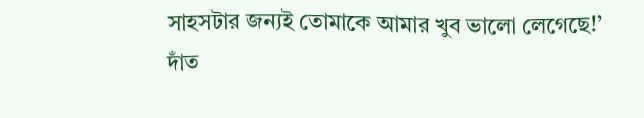সাহসটার জন্যই তোমাকে আমার খুব ভালো লেগেছে!’
দাঁত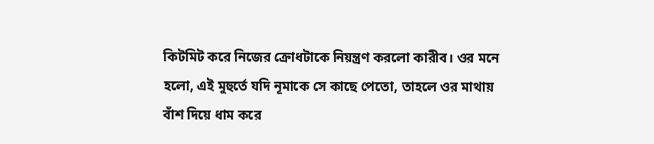কিটমিট করে নিজের ক্রোধটাকে নিয়ন্ত্রণ করলো কারীব। ওর মনে হলো, এই মুহুর্তে যদি নূমাকে সে কাছে পেতো, তাহলে ওর মাথায় বাঁশ দিয়ে ধাম করে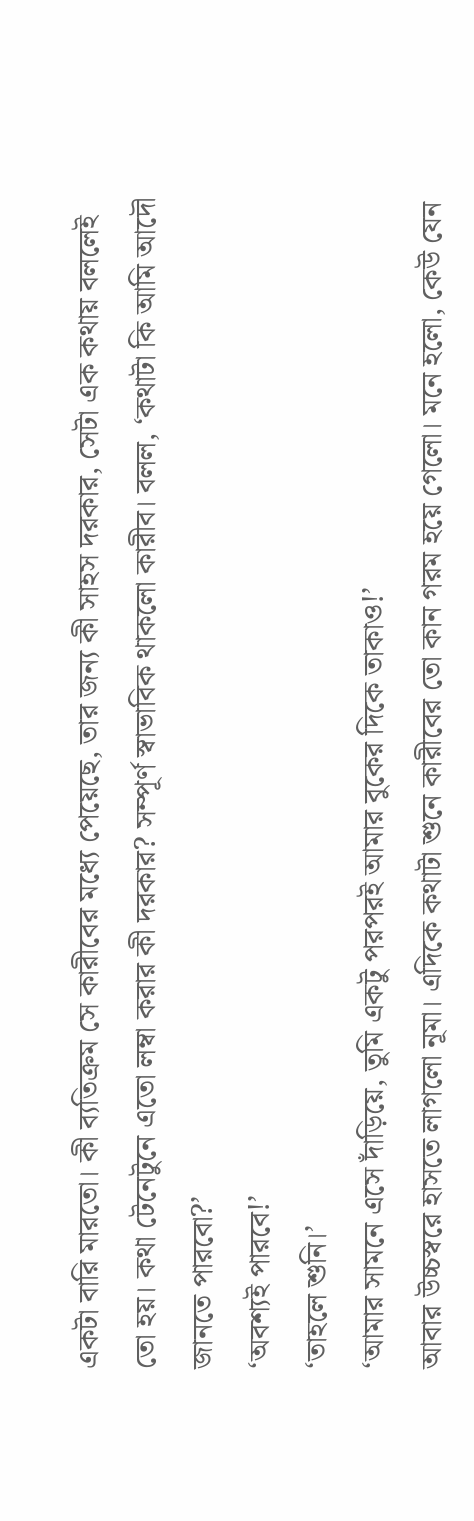একটা বারি মারতো। কী ব্যতিক্রম সে কারীবের মধ্যে পেয়েছে, তার জন্য কী সাহস দরকার, সেটা এক কথায় বললেই তো হয়। কথা টেনেটুনে এতো লম্বা করার কী দরকার? সম্পূর্ণ স্বাভাবিক থাকলো কারীব। বলল, ‘কথাটা কি আমি আদৌ জানতে পারবো?’
‘অবশ্যই পারবে!’
‘তাহলে শুনি।’
‘আমার সামনে এসে দাঁড়িয়ে, তুমি একটু পরপরই আমার বুকের দিকে তাকাও!’
আবার উচ্চস্বরে হাসতে লাগলো নূমা। এদিকে কথাটা শুনে কারীবের তো কান গরম হয়ে গেলো। মনে হলো, কেউ যেন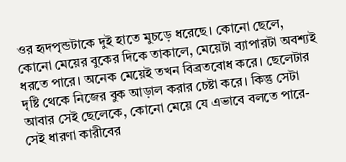ওর হৃদপৃন্ডটাকে দুই হাতে মুচড়ে ধরেছে। কোনো ছেলে, কোনো মেয়ের বুকের দিকে তাকালে, মেয়েটা ব্যাপারটা অবশ্যই ধরতে পারে। অনেক মেয়েই তখন বিব্রতবোধ করে। ছেলেটার দৃষ্টি থেকে নিজের বুক আড়াল করার চেষ্টা করে। কিন্তু সেটা আবার সেই ছেলেকে, কোনো মেয়ে যে এভাবে বলতে পারে- সেই ধারণা কারীবের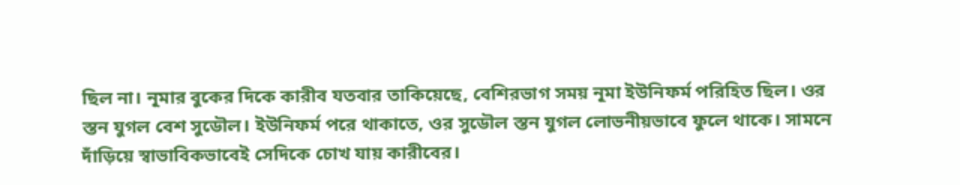ছিল না। নূমার বুকের দিকে কারীব যতবার তাকিয়েছে, বেশিরভাগ সময় নূমা ইউনিফর্ম পরিহিত ছিল। ওর স্তন যুগল বেশ সুডৌল। ইউনিফর্ম পরে থাকাতে, ওর সুডৌল স্তন যুগল লোভনীয়ভাবে ফুলে থাকে। সামনে দাঁড়িয়ে স্বাভাবিকভাবেই সেদিকে চোখ যায় কারীবের।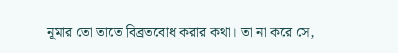নূমার তো তাতে বিব্রতবোধ করার কথা। তা না করে সে,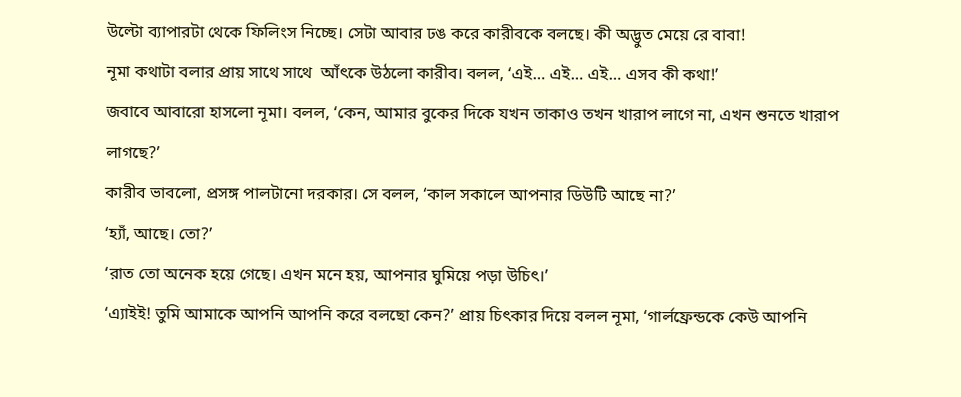উল্টো ব্যাপারটা থেকে ফিলিংস নিচ্ছে। সেটা আবার ঢঙ করে কারীবকে বলছে। কী অদ্ভুত মেয়ে রে বাবা!
নূমা কথাটা বলার প্রায় সাথে সাথে  আঁৎকে উঠলো কারীব। বলল, ‘এই… এই… এই… এসব কী কথা!’
জবাবে আবারো হাসলো নূমা। বলল, ‘কেন, আমার বুকের দিকে যখন তাকাও তখন খারাপ লাগে না, এখন শুনতে খারাপ লাগছে?’
কারীব ভাবলো, প্রসঙ্গ পালটানো দরকার। সে বলল, ‘কাল সকালে আপনার ডিউটি আছে না?’
‘হ্যাঁ, আছে। তো?’
‘রাত তো অনেক হয়ে গেছে। এখন মনে হয়, আপনার ঘুমিয়ে পড়া উচিৎ।’
‘এ্যাইই! তুমি আমাকে আপনি আপনি করে বলছো কেন?’ প্রায় চিৎকার দিয়ে বলল নূমা, ‘গার্লফ্রেন্ডকে কেউ আপনি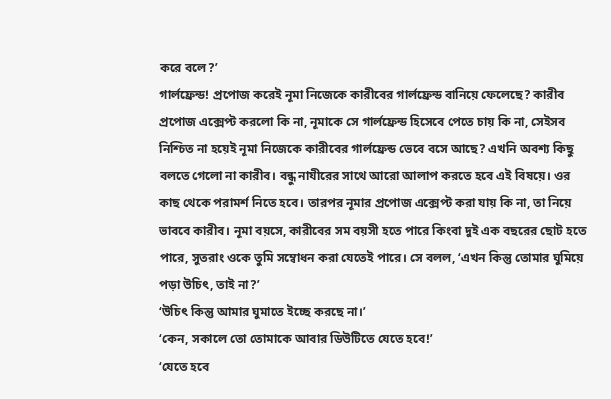করে বলে?’
গার্লফ্রেন্ড! প্রপোজ করেই নূমা নিজেকে কারীবের গার্লফ্রেন্ড বানিয়ে ফেলেছে? কারীব প্রপোজ এক্সেপ্ট করলো কি না, নূমাকে সে গার্লফ্রেন্ড হিসেবে পেতে চায় কি না, সেইসব নিশ্চিত না হয়েই নূমা নিজেকে কারীবের গার্লফ্রেন্ড ভেবে বসে আছে? এখনি অবশ্য কিছু বলতে গেলো না কারীব। বন্ধু নাযীরের সাথে আরো আলাপ করতে হবে এই বিষয়ে। ওর কাছ থেকে পরামর্শ নিতে হবে। তারপর নূমার প্রপোজ এক্সেপ্ট করা যায় কি না, তা নিয়ে ভাববে কারীব। নূমা বয়সে, কারীবের সম বয়সী হতে পারে কিংবা দুই এক বছরের ছোট হতে পারে, সুতরাং ওকে তুমি সম্বোধন করা যেতেই পারে। সে বলল, ‘এখন কিন্তু তোমার ঘুমিয়ে পড়া উচিৎ, তাই না?’
‘উচিৎ কিন্তু আমার ঘুমাতে ইচ্ছে করছে না।’
‘কেন, সকালে তো তোমাকে আবার ডিউটিতে যেতে হবে!’
‘যেতে হবে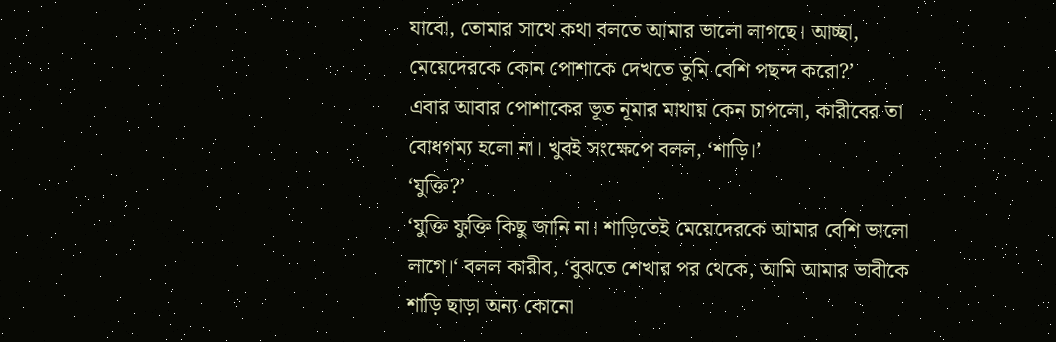যাবো, তোমার সাথে কথা বলতে আমার ভালো লাগছে। আচ্ছা, মেয়েদেরকে কোন পোশাকে দেখতে তুমি বেশি পছন্দ করো?’
এবার আবার পোশাকের ভূত নূমার মাথায় কেন চাপলো, কারীবের তা বোধগম্য হলো না। খুবই সংক্ষেপে বলল, ‘শাড়ি।’
‘যুক্তি?’
‘যুক্তি ফুক্তি কিছু জানি না। শাড়িতেই মেয়েদেরকে আমার বেশি ভালো লাগে।‘ বলল কারীব, ‘বুঝতে শেখার পর থেকে, আমি আমার ভাবীকে শাড়ি ছাড়া অন্য কোনো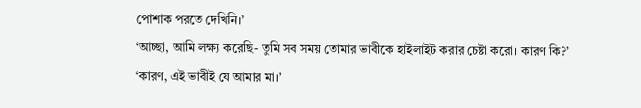পোশাক পরতে দেখিনি।’
‘আচ্ছা, আমি লক্ষ্য করেছি- তুমি সব সময় তোমার ভাবীকে হাইলাইট করার চেষ্টা করো। কারণ কি?’
‘কারণ, এই ভাবীই যে আমার মা।’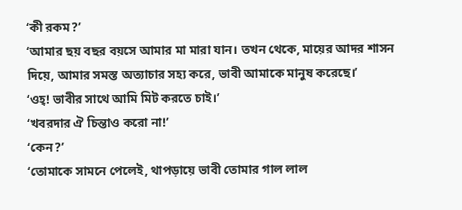‘কী রকম?’
‘আমার ছয় বছর বয়সে আমার মা মারা যান। তখন থেকে, মায়ের আদর শাসন দিয়ে, আমার সমস্ত অত্যাচার সহ্য করে, ভাবী আমাকে মানুষ করেছে।’
‘ওহ্! ভাবীর সাথে আমি মিট করতে চাই।’
‘খবরদার ঐ চিন্তাও করো না!’
‘কেন?’
‘তোমাকে সামনে পেলেই, থাপড়ায়ে ভাবী তোমার গাল লাল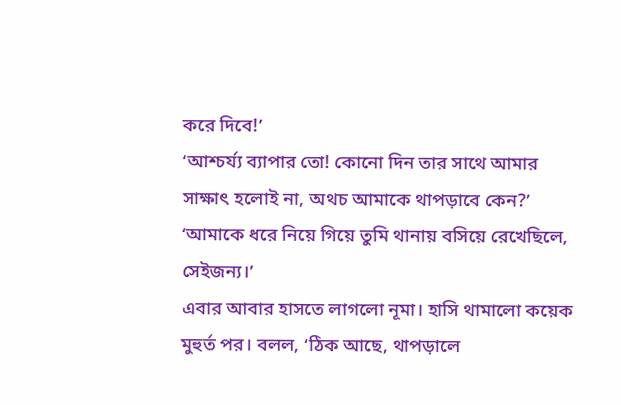করে দিবে!’
‘আশ্চর্য্য ব্যাপার তো! কোনো দিন তার সাথে আমার সাক্ষাৎ হলোই না, অথচ আমাকে থাপড়াবে কেন?’
‘আমাকে ধরে নিয়ে গিয়ে তুমি থানায় বসিয়ে রেখেছিলে, সেইজন্য।’
এবার আবার হাসতে লাগলো নূমা। হাসি থামালো কয়েক মুহুর্ত পর। বলল, ‘ঠিক আছে, থাপড়ালে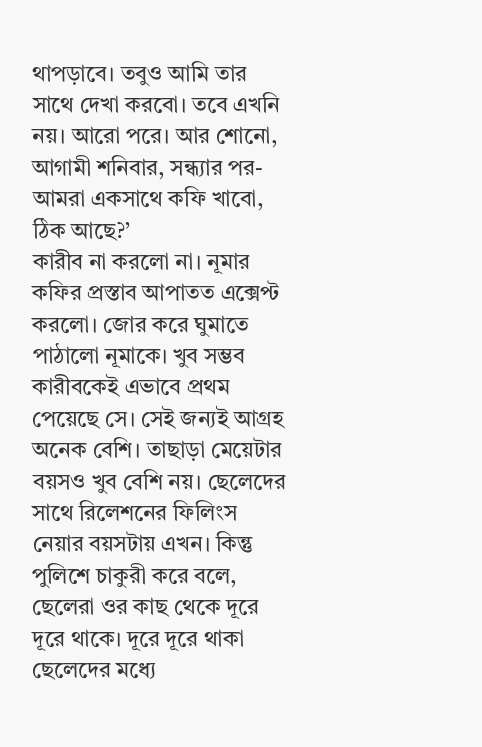থাপড়াবে। তবুও আমি তার সাথে দেখা করবো। তবে এখনি নয়। আরো পরে। আর শোনো, আগামী শনিবার, সন্ধ্যার পর- আমরা একসাথে কফি খাবো, ঠিক আছে?’
কারীব না করলো না। নূমার কফির প্রস্তাব আপাতত এক্সেপ্ট করলো। জোর করে ঘুমাতে পাঠালো নূমাকে। খুব সম্ভব কারীবকেই এভাবে প্রথম পেয়েছে সে। সেই জন্যই আগ্রহ অনেক বেশি। তাছাড়া মেয়েটার বয়সও খুব বেশি নয়। ছেলেদের সাথে রিলেশনের ফিলিংস নেয়ার বয়সটায় এখন। কিন্তু পুলিশে চাকুরী করে বলে, ছেলেরা ওর কাছ থেকে দূরে দূরে থাকে। দূরে দূরে থাকা ছেলেদের মধ্যে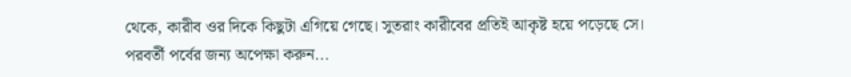থেকে, কারীব ওর দিকে কিছুটা এগিয়ে গেছে। সুতরাং কারীবের প্রতিই আকৃষ্ট হয়ে পড়েছে সে।
পরবর্তী পর্বের জন্য অপেক্ষা করুন...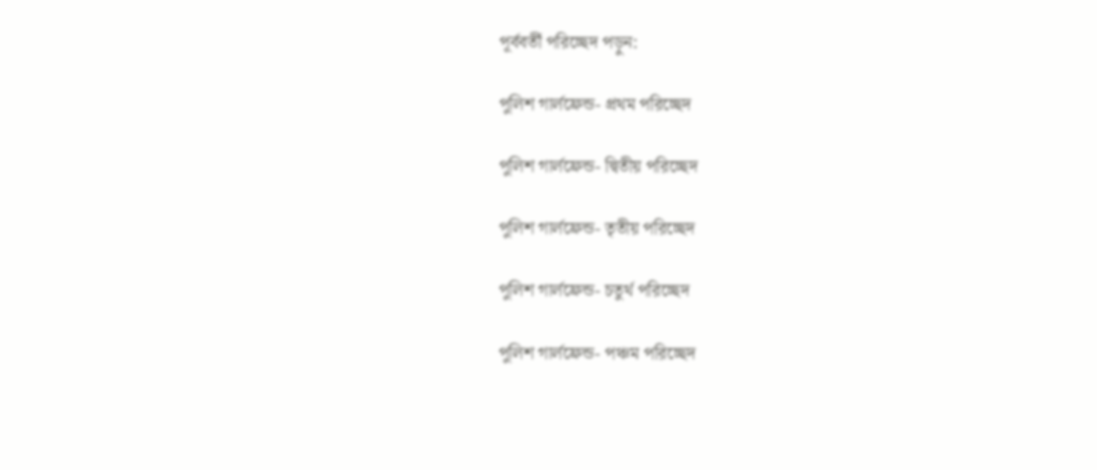পূর্ববর্তী পরিচ্ছেদ পড়ুন:

পুলিশ গার্লফ্রেন্ড- প্রথম পরিচ্ছেদ

পুলিশ গার্লফ্রেন্ড- দ্বিতীয় পরিচ্ছেদ

পুলিশ গার্লফ্রেন্ড- তৃতীয় পরিচ্ছেদ

পুলিশ গার্লফ্রেন্ড- চতুর্থ পরিচ্ছেদ

পুলিশ গার্লফ্রেন্ড- পঞ্চম পরিচ্ছেদ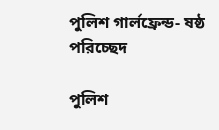পুলিশ গার্লফ্রেন্ড- ষষ্ঠ পরিচ্ছেদ

পুলিশ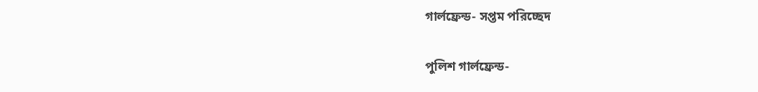গার্লফ্রেন্ড- সপ্তম পরিচ্ছেদ

পুলিশ গার্লফ্রেন্ড-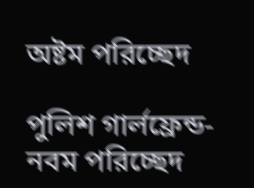অষ্টম পরিচ্ছেদ

পুলিশ গার্লফ্রেন্ড- নবম পরিচ্ছেদ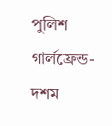পুলিশ গার্লফ্রেন্ড- দশম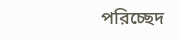পরিচ্ছেদ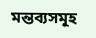মন্তব্যসমূহ